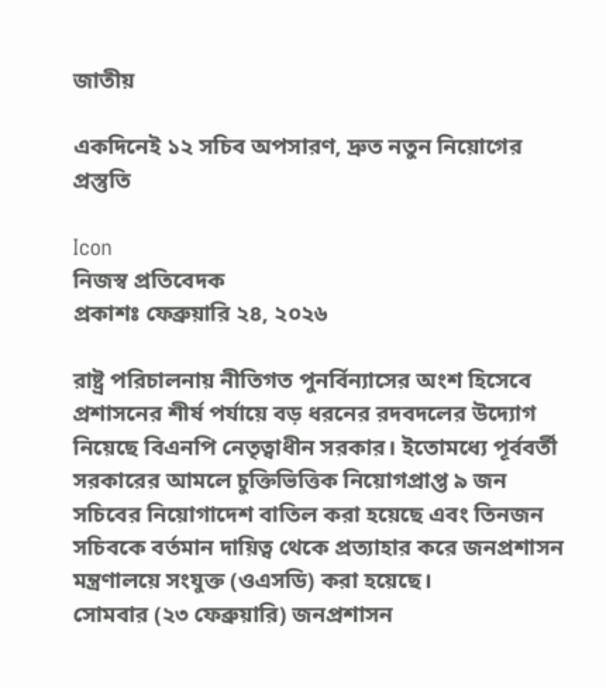জাতীয়

একদিনেই ১২ সচিব অপসারণ, দ্রুত নতুন নিয়োগের প্রস্তুতি

Icon
নিজস্ব প্রতিবেদক
প্রকাশঃ ফেব্রুয়ারি ২৪, ২০২৬

রাষ্ট্র পরিচালনায় নীতিগত পুনর্বিন্যাসের অংশ হিসেবে প্রশাসনের শীর্ষ পর্যায়ে বড় ধরনের রদবদলের উদ্যোগ নিয়েছে বিএনপি নেতৃত্বাধীন সরকার। ইতোমধ্যে পূর্ববর্তী সরকারের আমলে চুক্তিভিত্তিক নিয়োগপ্রাপ্ত ৯ জন সচিবের নিয়োগাদেশ বাতিল করা হয়েছে এবং তিনজন সচিবকে বর্তমান দায়িত্ব থেকে প্রত্যাহার করে জনপ্রশাসন মন্ত্রণালয়ে সংযুক্ত (ওএসডি) করা হয়েছে।
সোমবার (২৩ ফেব্রুয়ারি) জনপ্রশাসন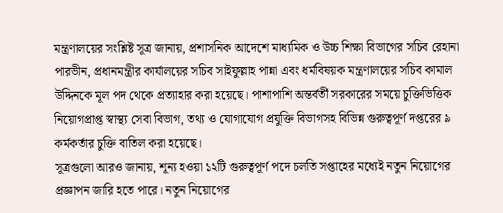মন্ত্রণালয়ের সংশ্লিষ্ট সূত্র জানায়, প্রশাসনিক আদেশে মাধ্যমিক ও উচ্চ শিক্ষা বিভাগের সচিব রেহানা পারভীন, প্রধানমন্ত্রীর কার্যালয়ের সচিব সাইফুল্লাহ পান্না এবং ধর্মবিষয়ক মন্ত্রণালয়ের সচিব কামাল উদ্দিনকে মূল পদ থেকে প্রত্যাহার করা হয়েছে। পাশাপাশি অন্তর্বর্তী সরকারের সময়ে চুক্তিভিত্তিক নিয়োগপ্রাপ্ত স্বাস্থ্য সেবা বিভাগ, তথ্য ও যোগাযোগ প্রযুক্তি বিভাগসহ বিভিন্ন গুরুত্বপূর্ণ দপ্তরের ৯ কর্মকর্তার চুক্তি বাতিল করা হয়েছে।
সূত্রগুলো আরও জানায়, শূন্য হওয়া ১২টি গুরুত্বপূর্ণ পদে চলতি সপ্তাহের মধ্যেই নতুন নিয়োগের প্রজ্ঞাপন জারি হতে পারে। নতুন নিয়োগের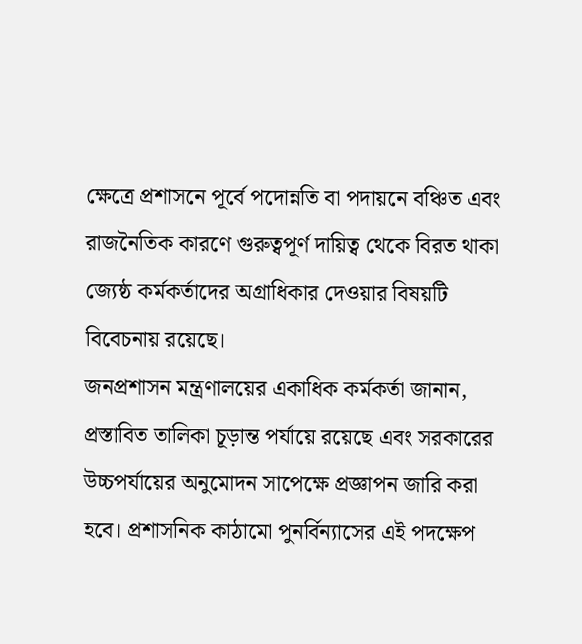ক্ষেত্রে প্রশাসনে পূর্বে পদোন্নতি বা পদায়নে বঞ্চিত এবং রাজনৈতিক কারণে গুরুত্বপূর্ণ দায়িত্ব থেকে বিরত থাকা জ্যেষ্ঠ কর্মকর্তাদের অগ্রাধিকার দেওয়ার বিষয়টি বিবেচনায় রয়েছে।
জনপ্রশাসন মন্ত্রণালয়ের একাধিক কর্মকর্তা জানান, প্রস্তাবিত তালিকা চূড়ান্ত পর্যায়ে রয়েছে এবং সরকারের উচ্চপর্যায়ের অনুমোদন সাপেক্ষে প্রজ্ঞাপন জারি করা হবে। প্রশাসনিক কাঠামো পুনর্বিন্যাসের এই পদক্ষেপ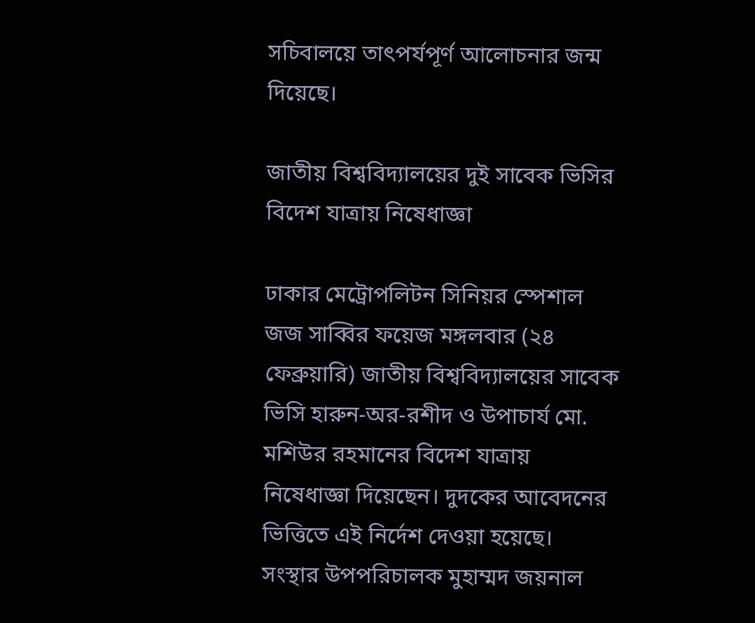সচিবালয়ে তাৎপর্যপূর্ণ আলোচনার জন্ম দিয়েছে।

জাতীয় বিশ্ববিদ্যালয়ের দুই সাবেক ভিসির বিদেশ যাত্রায় নিষেধাজ্ঞা

ঢাকার মেট্রোপলিটন সিনিয়র স্পেশাল জজ সাব্বির ফয়েজ মঙ্গলবার (২৪ ফেব্রুয়ারি) জাতীয় বিশ্ববিদ্যালয়ের সাবেক ভিসি হারুন-অর-রশীদ ও উপাচার্য মো. মশিউর রহমানের বিদেশ যাত্রায় নিষেধাজ্ঞা দিয়েছেন। দুদকের আবেদনের ভিত্তিতে এই নির্দেশ দেওয়া হয়েছে।  সংস্থার উপপরিচালক মুহাম্মদ জয়নাল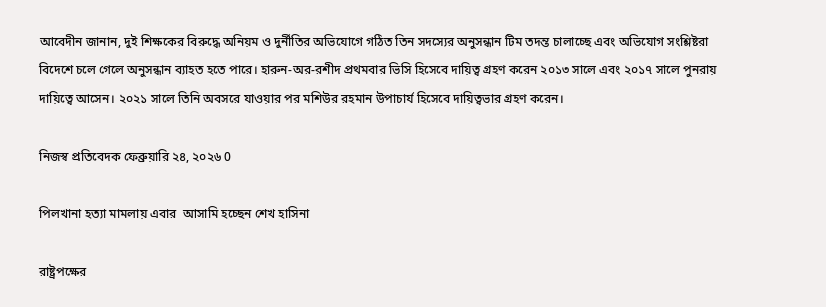আবেদীন জানান, দুই শিক্ষকের বিরুদ্ধে অনিয়ম ও দুর্নীতির অভিযোগে গঠিত তিন সদস্যের অনুসন্ধান টিম তদন্ত চালাচ্ছে এবং অভিযোগ সংশ্লিষ্টরা বিদেশে চলে গেলে অনুসন্ধান ব্যাহত হতে পারে। হারুন-অর-রশীদ প্রথমবার ভিসি হিসেবে দায়িত্ব গ্রহণ করেন ২০১৩ সালে এবং ২০১৭ সালে পুনরায় দায়িত্বে আসেন। ২০২১ সালে তিনি অবসরে যাওয়ার পর মশিউর রহমান উপাচার্য হিসেবে দায়িত্বভার গ্রহণ করেন।

নিজস্ব প্রতিবেদক ফেব্রুয়ারি ২৪, ২০২৬ 0

পিলখানা হত্যা মামলায় এবার  আসামি হচ্ছেন শেখ হাসিনা

রাষ্ট্রপক্ষের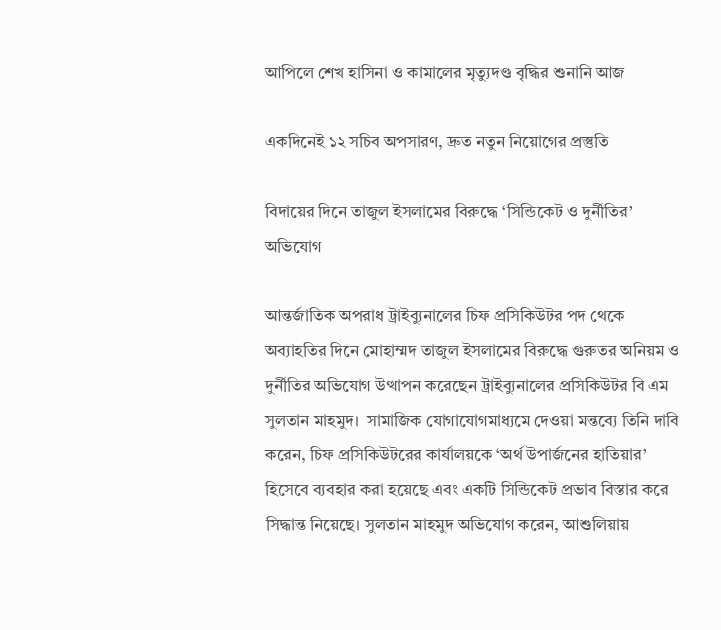আপিলে শেখ হাসিনা ও কামালের মৃত্যুদণ্ড বৃদ্ধির শুনানি আজ

একদিনেই ১২ সচিব অপসারণ, দ্রুত নতুন নিয়োগের প্রস্তুতি

বিদায়ের দিনে তাজুল ইসলামের বিরুদ্ধে ‘সিন্ডিকেট ও দুর্নীতির’ অভিযোগ

আন্তর্জাতিক অপরাধ ট্রাইব্যুনালের চিফ প্রসিকিউটর পদ থেকে অব্যাহতির দিনে মোহাম্মদ তাজুল ইসলামের বিরুদ্ধে গুরুতর অনিয়ম ও দুর্নীতির অভিযোগ উত্থাপন করেছেন ট্রাইব্যুনালের প্রসিকিউটর বি এম সুলতান মাহমুদ।  সামাজিক যোগাযোগমাধ্যমে দেওয়া মন্তব্যে তিনি দাবি করেন, চিফ প্রসিকিউটরের কার্যালয়কে ‘অর্থ উপার্জনের হাতিয়ার’ হিসেবে ব্যবহার করা হয়েছে এবং একটি সিন্ডিকেট প্রভাব বিস্তার করে সিদ্ধান্ত নিয়েছে। সুলতান মাহমুদ অভিযোগ করেন, আশুলিয়ায়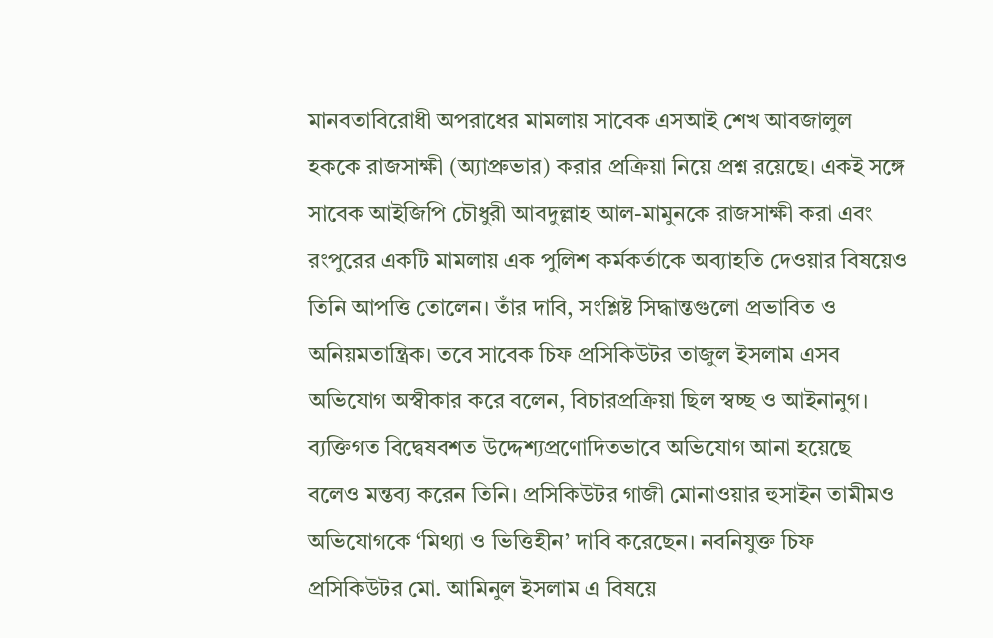মানবতাবিরোধী অপরাধের মামলায় সাবেক এসআই শেখ আবজালুল হককে রাজসাক্ষী (অ্যাপ্রুভার) করার প্রক্রিয়া নিয়ে প্রশ্ন রয়েছে। একই সঙ্গে সাবেক আইজিপি চৌধুরী আবদুল্লাহ আল-মামুনকে রাজসাক্ষী করা এবং রংপুরের একটি মামলায় এক পুলিশ কর্মকর্তাকে অব্যাহতি দেওয়ার বিষয়েও তিনি আপত্তি তোলেন। তাঁর দাবি, সংশ্লিষ্ট সিদ্ধান্তগুলো প্রভাবিত ও অনিয়মতান্ত্রিক। তবে সাবেক চিফ প্রসিকিউটর তাজুল ইসলাম এসব অভিযোগ অস্বীকার করে বলেন, বিচারপ্রক্রিয়া ছিল স্বচ্ছ ও আইনানুগ। ব্যক্তিগত বিদ্বেষবশত উদ্দেশ্যপ্রণোদিতভাবে অভিযোগ আনা হয়েছে বলেও মন্তব্য করেন তিনি। প্রসিকিউটর গাজী মোনাওয়ার হুসাইন তামীমও অভিযোগকে ‘মিথ্যা ও ভিত্তিহীন’ দাবি করেছেন। নবনিযুক্ত চিফ প্রসিকিউটর মো. আমিনুল ইসলাম এ বিষয়ে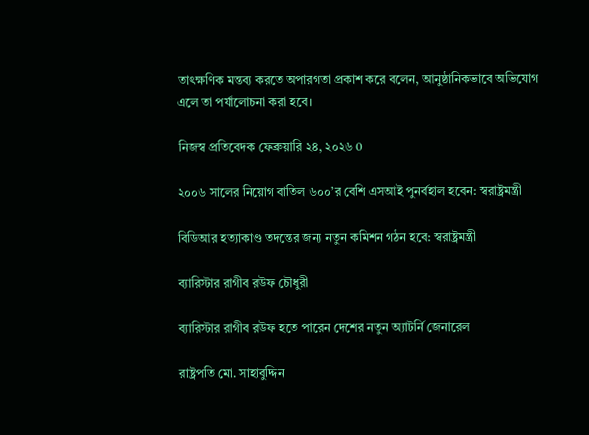তাৎক্ষণিক মন্তব্য করতে অপারগতা প্রকাশ করে বলেন, আনুষ্ঠানিকভাবে অভিযোগ এলে তা পর্যালোচনা করা হবে।

নিজস্ব প্রতিবেদক ফেব্রুয়ারি ২৪, ২০২৬ 0

২০০৬ সালের নিয়োগ বাতিল ৬০০’র বেশি এসআই পুনর্বহাল হবেন: স্বরাষ্ট্রমন্ত্রী

বিডিআর হত্যাকাণ্ড তদন্তের জন্য নতুন কমিশন গঠন হবে: স্বরাষ্ট্রমন্ত্রী

ব্যারিস্টার রাগীব রউফ চৌধুরী

ব্যারিস্টার রাগীব রউফ হতে পারেন দেশের নতুন অ্যাটর্নি জেনারেল

রাষ্ট্রপতি মো. সাহাবুদ্দিন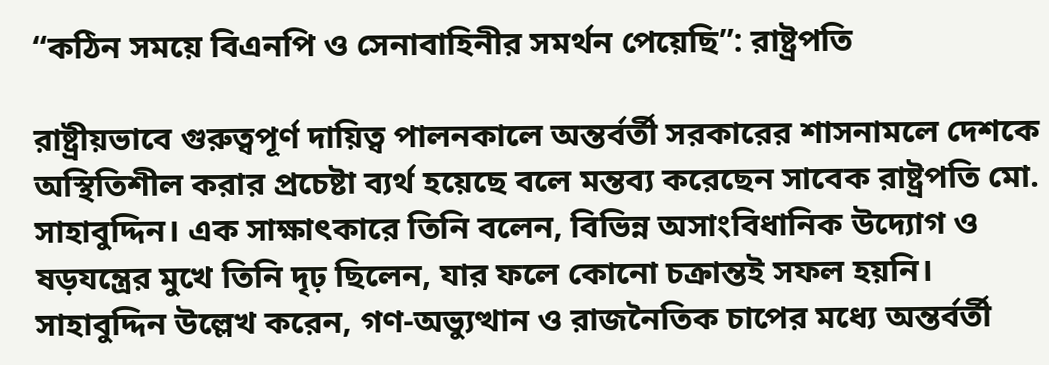“কঠিন সময়ে বিএনপি ও সেনাবাহিনীর সমর্থন পেয়েছি”: রাষ্ট্রপতি

রাষ্ট্রীয়ভাবে গুরুত্বপূর্ণ দায়িত্ব পালনকালে অন্তর্বর্তী সরকারের শাসনামলে দেশকে অস্থিতিশীল করার প্রচেষ্টা ব্যর্থ হয়েছে বলে মন্তব্য করেছেন সাবেক রাষ্ট্রপতি মো. সাহাবুদ্দিন। এক সাক্ষাৎকারে তিনি বলেন, বিভিন্ন অসাংবিধানিক উদ্যোগ ও ষড়যন্ত্রের মুখে তিনি দৃঢ় ছিলেন, যার ফলে কোনো চক্রান্তই সফল হয়নি। সাহাবুদ্দিন উল্লেখ করেন, গণ-অভ্যুত্থান ও রাজনৈতিক চাপের মধ্যে অন্তর্বর্তী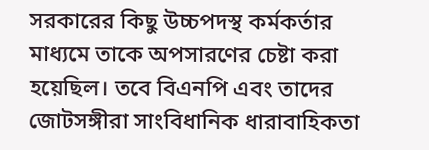সরকারের কিছু উচ্চপদস্থ কর্মকর্তার মাধ্যমে তাকে অপসারণের চেষ্টা করা হয়েছিল। তবে বিএনপি এবং তাদের জোটসঙ্গীরা সাংবিধানিক ধারাবাহিকতা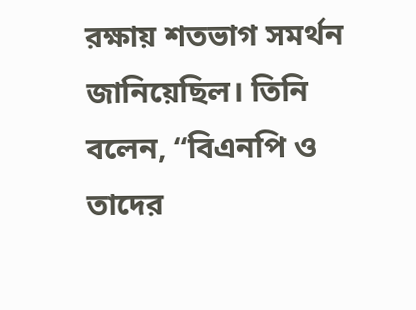রক্ষায় শতভাগ সমর্থন জানিয়েছিল। তিনি বলেন, “বিএনপি ও তাদের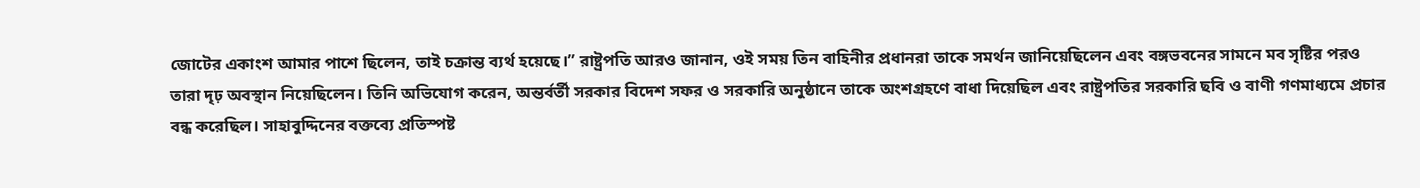জোটের একাংশ আমার পাশে ছিলেন, তাই চক্রান্ত ব্যর্থ হয়েছে।” রাষ্ট্রপতি আরও জানান, ওই সময় তিন বাহিনীর প্রধানরা তাকে সমর্থন জানিয়েছিলেন এবং বঙ্গভবনের সামনে মব সৃষ্টির পরও তারা দৃঢ় অবস্থান নিয়েছিলেন। তিনি অভিযোগ করেন, অন্তর্বর্তী সরকার বিদেশ সফর ও সরকারি অনুষ্ঠানে তাকে অংশগ্রহণে বাধা দিয়েছিল এবং রাষ্ট্রপতির সরকারি ছবি ও বাণী গণমাধ্যমে প্রচার বন্ধ করেছিল। সাহাবুদ্দিনের বক্তব্যে প্রতিস্পষ্ট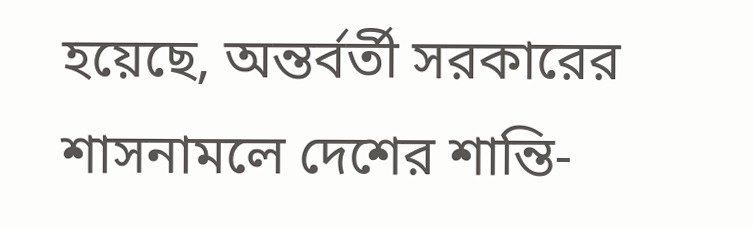হয়েছে, অন্তর্বর্তী সরকারের শাসনামলে দেশের শান্তি-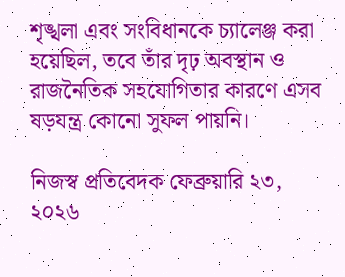শৃঙ্খলা এবং সংবিধানকে চ্যালেঞ্জ করা হয়েছিল, তবে তাঁর দৃঢ় অবস্থান ও রাজনৈতিক সহযোগিতার কারণে এসব ষড়যন্ত্র কোনো সুফল পায়নি।

নিজস্ব প্রতিবেদক ফেব্রুয়ারি ২৩, ২০২৬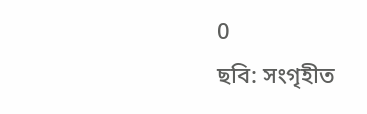0
ছবি: সংগৃহীত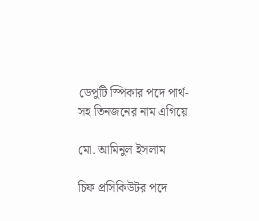ডেপুটি স্পিকার পদে পার্থ-সহ তিনজনের নাম এগিয়ে

মো. আমিনুল ইসলাম

চিফ প্রসিকিউটর পদে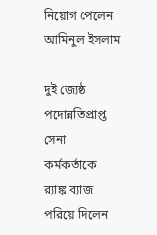নিয়োগ পেলেন আমিনুল ইসলাম

দুই জ্যেষ্ঠ পদোন্নতিপ্রাপ্ত সেনা কর্মকর্তাকে র‌্যাঙ্ক ব্যাজ পরিয়ে দিলেন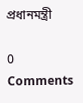প্রধানমন্ত্রী

0 Comments